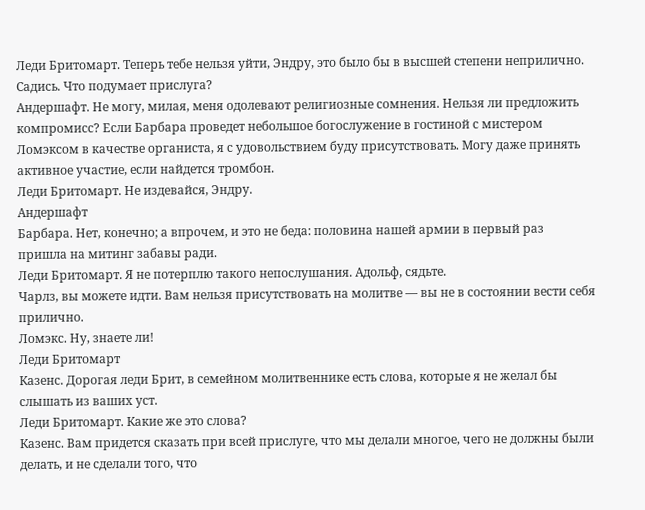Леди Бритомарт. Теперь тебе нельзя уйти, Эндру, это было бы в высшей степени неприлично. Садись. Что подумает прислуга?
Андершафт. Не могу, милая, меня одолевают религиозные сомнения. Нельзя ли предложить компромисс? Если Барбара проведет небольшое богослужение в гостиной с мистером Ломэксом в качестве органиста, я с удовольствием буду присутствовать. Могу даже принять активное участие, если найдется тромбон.
Леди Бритомарт. Не издевайся, Эндру.
Андершафт
Барбара. Нет, конечно; а впрочем, и это не беда: половина нашей армии в первый раз пришла на митинг забавы ради.
Леди Бритомарт. Я не потерплю такого непослушания. Адольф, сядьте.
Чарлз, вы можете идти. Вам нельзя присутствовать на молитве — вы не в состоянии вести себя прилично.
Ломэкс. Ну, знаете ли!
Леди Бритомарт
Казенс. Дорогая леди Брит, в семейном молитвеннике есть слова, которые я не желал бы слышать из ваших уст.
Леди Бритомарт. Какие же это слова?
Казенс. Вам придется сказать при всей прислуге, что мы делали многое, чего не должны были делать, и не сделали того, что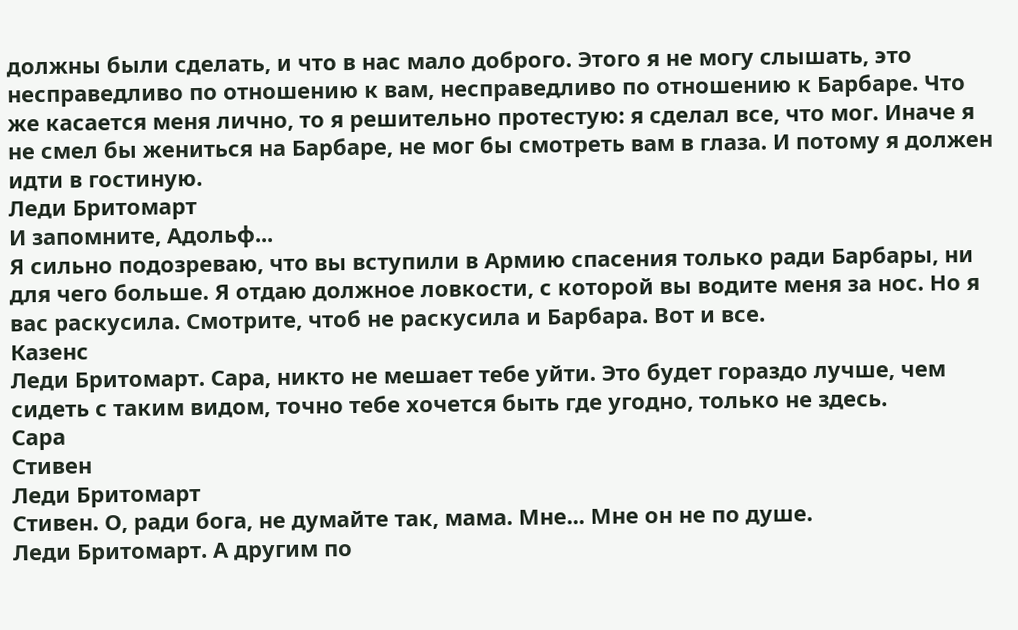должны были сделать, и что в нас мало доброго. Этого я не могу слышать, это несправедливо по отношению к вам, несправедливо по отношению к Барбаре. Что же касается меня лично, то я решительно протестую: я сделал все, что мог. Иначе я не смел бы жениться на Барбаре, не мог бы смотреть вам в глаза. И потому я должен идти в гостиную.
Леди Бритомарт
И запомните, Адольф...
Я сильно подозреваю, что вы вступили в Армию спасения только ради Барбары, ни для чего больше. Я отдаю должное ловкости, с которой вы водите меня за нос. Но я вас раскусила. Смотрите, чтоб не раскусила и Барбара. Вот и все.
Казенс
Леди Бритомарт. Сара, никто не мешает тебе уйти. Это будет гораздо лучше, чем сидеть с таким видом, точно тебе хочется быть где угодно, только не здесь.
Сара
Стивен
Леди Бритомарт
Стивен. О, ради бога, не думайте так, мама. Мне... Мне он не по душе.
Леди Бритомарт. А другим по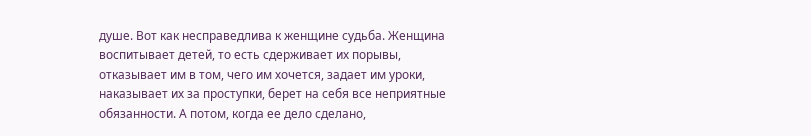душе. Вот как несправедлива к женщине судьба. Женщина воспитывает детей, то есть сдерживает их порывы, отказывает им в том, чего им хочется, задает им уроки, наказывает их за проступки, берет на себя все неприятные обязанности. А потом, когда ее дело сделано,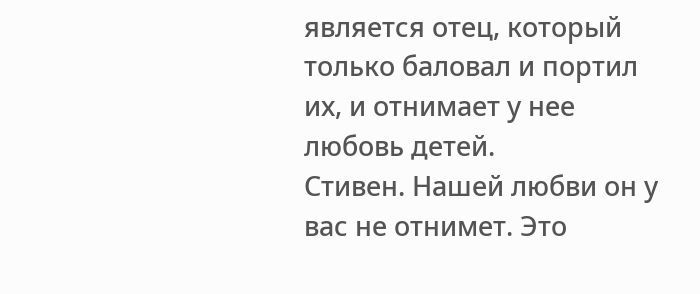является отец, который только баловал и портил их, и отнимает у нее любовь детей.
Стивен. Нашей любви он у вас не отнимет. Это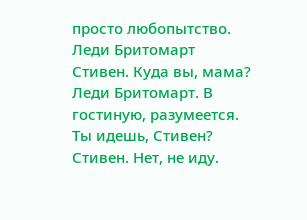просто любопытство.
Леди Бритомарт
Стивен. Куда вы, мама?
Леди Бритомарт. В гостиную, разумеется.
Ты идешь, Стивен?
Стивен. Нет, не иду.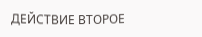ДЕЙСТВИЕ ВТОРОЕ